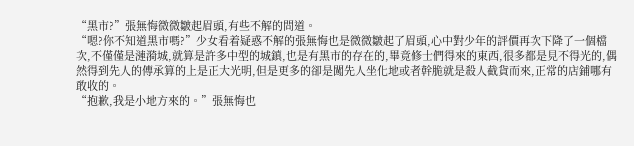“黑市?”張無悔微微皺起眉頭,有些不解的問道。
“嗯?你不知道黑市嗎?”少女看着疑惑不解的張無悔也是微微皺起了眉頭,心中對少年的評價再次下降了一個檔次,不僅僅是漣漪城,就算是許多中型的城鎮,也是有黑市的存在的,畢竟修士們得來的東西,很多都是見不得光的,偶然得到先人的傳承算的上是正大光明,但是更多的卻是闖先人坐化地或者幹脆就是殺人截貨而來,正常的店鋪哪有敢收的。
“抱歉,我是小地方來的。”張無悔也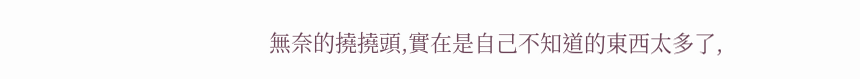無奈的撓撓頭,實在是自己不知道的東西太多了,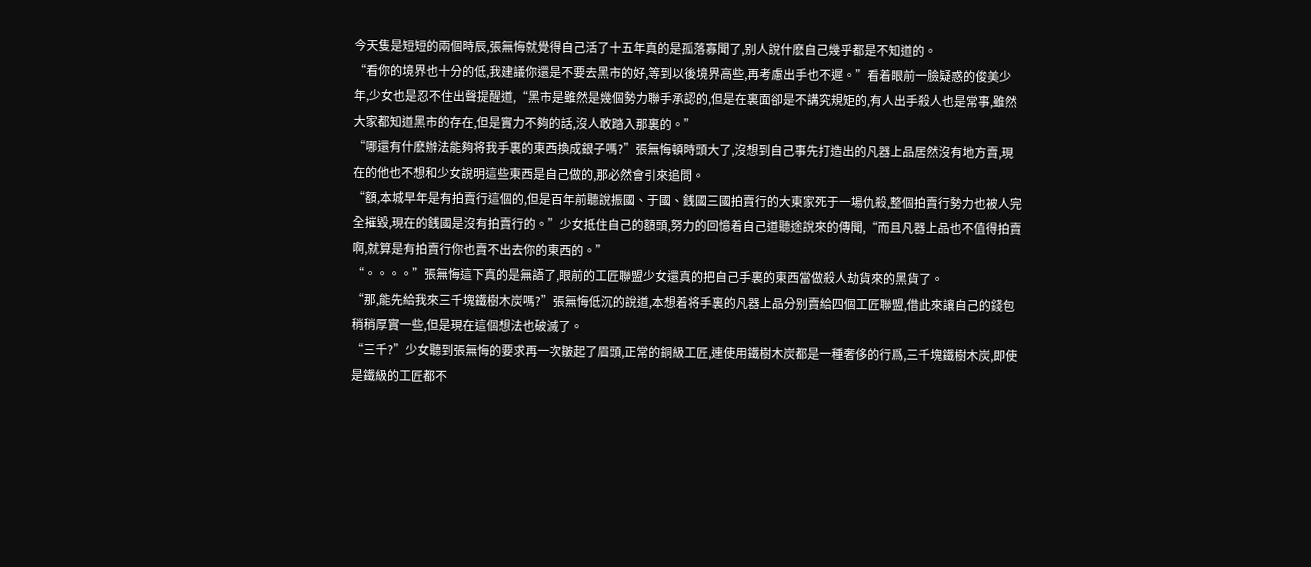今天隻是短短的兩個時辰,張無悔就覺得自己活了十五年真的是孤落寡聞了,别人說什麽自己幾乎都是不知道的。
“看你的境界也十分的低,我建議你還是不要去黑市的好,等到以後境界高些,再考慮出手也不遲。”看着眼前一臉疑惑的俊美少年,少女也是忍不住出聲提醒道,“黑市是雖然是幾個勢力聯手承認的,但是在裏面卻是不講究規矩的,有人出手殺人也是常事,雖然大家都知道黑市的存在,但是實力不夠的話,沒人敢踏入那裏的。”
“哪還有什麽辦法能夠将我手裏的東西換成銀子嗎?”張無悔頓時頭大了,沒想到自己事先打造出的凡器上品居然沒有地方賣,現在的他也不想和少女說明這些東西是自己做的,那必然會引來追問。
“額,本城早年是有拍賣行這個的,但是百年前聽說振國、于國、銭國三國拍賣行的大東家死于一場仇殺,整個拍賣行勢力也被人完全摧毀,現在的銭國是沒有拍賣行的。”少女抵住自己的額頭,努力的回憶着自己道聽途說來的傳聞,“而且凡器上品也不值得拍賣啊,就算是有拍賣行你也賣不出去你的東西的。”
“。。。。”張無悔這下真的是無語了,眼前的工匠聯盟少女還真的把自己手裏的東西當做殺人劫貨來的黑貨了。
“那,能先給我來三千塊鐵樹木炭嗎?”張無悔低沉的說道,本想着将手裏的凡器上品分别賣給四個工匠聯盟,借此來讓自己的錢包稍稍厚實一些,但是現在這個想法也破滅了。
“三千?”少女聽到張無悔的要求再一次皺起了眉頭,正常的銅級工匠,連使用鐵樹木炭都是一種奢侈的行爲,三千塊鐵樹木炭,即使是鐵級的工匠都不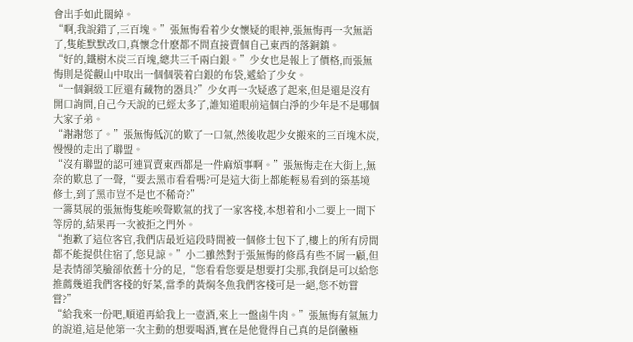會出手如此闊綽。
“啊,我說錯了,三百塊。”張無悔看着少女懷疑的眼神,張無悔再一次無語了,隻能默默改口,真懷念什麽都不問直接賣個自己東西的落銅鎮。
“好的,鐵樹木炭三百塊,總共三千兩白銀。”少女也是報上了價格,而張無悔則是從觀山中取出一個個裝着白銀的布袋,遞給了少女。
“一個銅級工匠還有藏物的器具?”少女再一次疑惑了起來,但是還是沒有開口詢問,自己今天說的已經太多了,誰知道眼前這個白淨的少年是不是哪個大家子弟。
“謝謝您了。”張無悔低沉的歎了一口氣,然後收起少女搬來的三百塊木炭,慢慢的走出了聯盟。
“沒有聯盟的認可連買賣東西都是一件麻煩事啊。”張無悔走在大街上,無奈的歎息了一聲,“要去黑市看看嗎?可是這大街上都能輕易看到的築基境修士,到了黑市豈不是也不稀奇?”
一籌莫展的張無悔隻能唉聲歎氣的找了一家客棧,本想着和小二要上一間下等房的,結果再一次被拒之門外。
“抱歉了這位客官,我們店最近這段時間被一個修士包下了,樓上的所有房間都不能提供住宿了,您見諒。”小二雖然對于張無悔的修爲有些不屑一顧,但是表情卻笑臉卻依舊十分的足,“您看看您要是想要打尖那,我倒是可以給您推薦幾道我們客棧的好菜,當季的黃焖冬魚我們客棧可是一絕,您不妨嘗嘗?”
“給我來一份吧,順道再給我上一壺酒,來上一盤鹵牛肉。”張無悔有氣無力的說道,這是他第一次主動的想要喝酒,實在是他覺得自己真的是倒黴極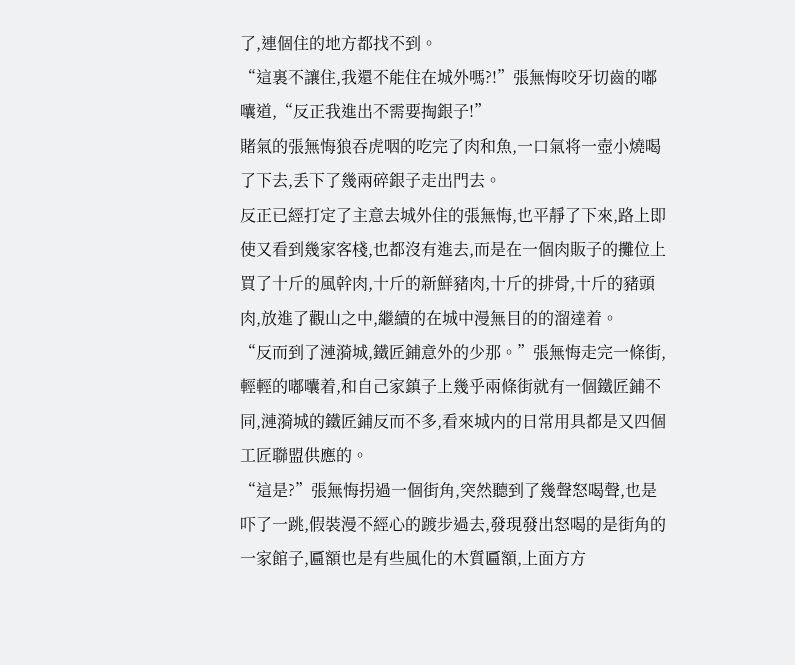了,連個住的地方都找不到。
“這裏不讓住,我還不能住在城外嗎?!”張無悔咬牙切齒的嘟囔道,“反正我進出不需要掏銀子!”
賭氣的張無悔狼吞虎咽的吃完了肉和魚,一口氣将一壺小燒喝了下去,丢下了幾兩碎銀子走出門去。
反正已經打定了主意去城外住的張無悔,也平靜了下來,路上即使又看到幾家客棧,也都沒有進去,而是在一個肉販子的攤位上買了十斤的風幹肉,十斤的新鮮豬肉,十斤的排骨,十斤的豬頭肉,放進了觀山之中,繼續的在城中漫無目的的溜達着。
“反而到了漣漪城,鐵匠鋪意外的少那。”張無悔走完一條街,輕輕的嘟囔着,和自己家鎮子上幾乎兩條街就有一個鐵匠鋪不同,漣漪城的鐵匠鋪反而不多,看來城内的日常用具都是又四個工匠聯盟供應的。
“這是?”張無悔拐過一個街角,突然聽到了幾聲怒喝聲,也是吓了一跳,假裝漫不經心的踱步過去,發現發出怒喝的是街角的一家館子,匾額也是有些風化的木質匾額,上面方方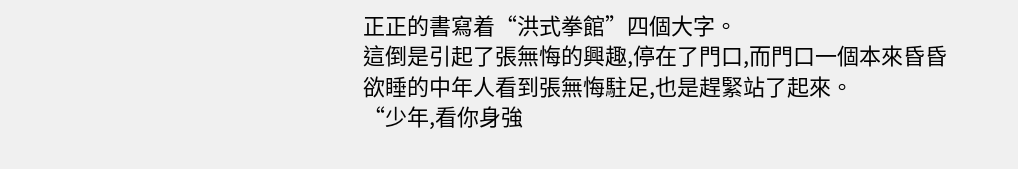正正的書寫着“洪式拳館”四個大字。
這倒是引起了張無悔的興趣,停在了門口,而門口一個本來昏昏欲睡的中年人看到張無悔駐足,也是趕緊站了起來。
“少年,看你身強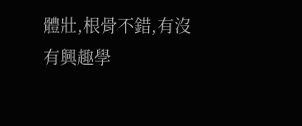體壯,根骨不錯,有沒有興趣學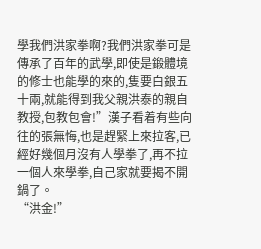學我們洪家拳啊?我們洪家拳可是傳承了百年的武學,即使是鍛體境的修士也能學的來的,隻要白銀五十兩,就能得到我父親洪泰的親自教授,包教包會!”漢子看着有些向往的張無悔,也是趕緊上來拉客,已經好幾個月沒有人學拳了,再不拉一個人來學拳,自己家就要揭不開鍋了。
“洪金!”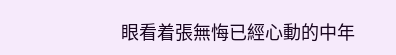眼看着張無悔已經心動的中年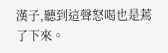漢子,聽到這聲怒喝也是蔫了下來。